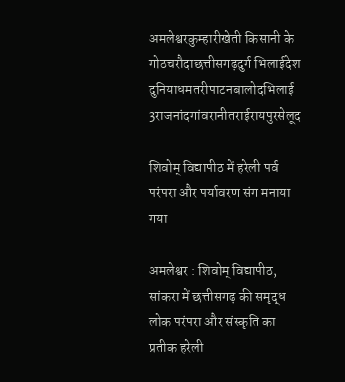अमलेश्वरकुम्हारीखेती किसानी के गोठचरौदाछत्तीसगढ़दुर्ग भिलाईदेश दुनियाधमतरीपाटनबालोदभिलाई 3राजनांदगांवरानीतराईरायपुरसेलूद

शिवोम् विद्यापीठ में हरेली पर्व परंपरा और पर्यावरण संग मनाया गया

अमलेश्वर : शिवोम् विद्यापीठ, सांकरा में छत्तीसगढ़ की समृद्ध लोक परंपरा और संस्कृति का प्रतीक हरेली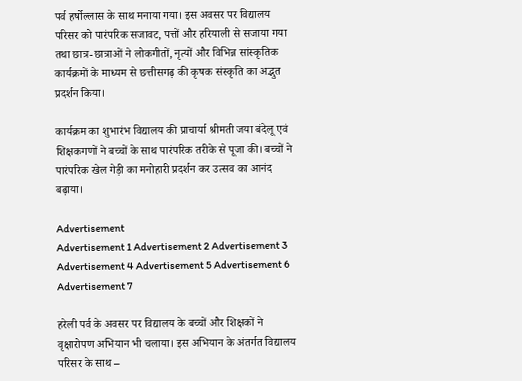पर्व हर्षोल्लास के साथ मनाया गया। इस अवसर पर विद्यालय परिसर को पारंपरिक सजावट, पत्तों और हरियाली से सजाया गया तथा छात्र-छात्राओं ने लोकगीतों, नृत्यों और विभिन्न सांस्कृतिक कार्यक्रमों के माध्यम से छत्तीसगढ़ की कृषक संस्कृति का अद्भुत प्रदर्शन किया।

कार्यक्रम का शुभारंभ विद्यालय की प्राचार्या श्रीमती जया बंदेलू एवं शिक्षकगणों ने बच्चों के साथ पारंपरिक तरीके से पूजा की। बच्चों ने पारंपरिक खेल गेड़ी का मनोहारी प्रदर्शन कर उत्सव का आनंद बढ़ाया।

Advertisement
Advertisement 1 Advertisement 2 Advertisement 3 Advertisement 4 Advertisement 5 Advertisement 6 Advertisement 7

हरेली पर्व के अवसर पर विद्यालय के बच्चों और शिक्षकों ने वृक्षारोपण अभियान भी चलाया। इस अभियान के अंतर्गत विद्यालय परिसर के साथ –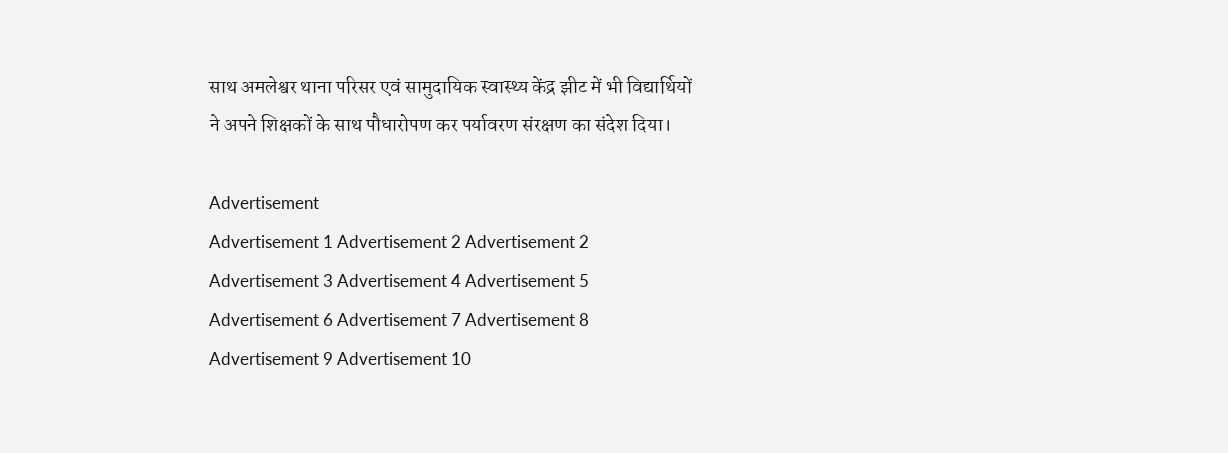साथ अमलेश्वर थाना परिसर एवं सामुदायिक स्वास्थ्य केंद्र झीट में भी विद्यार्थियों ने अपने शिक्षकों के साथ पौधारोपण कर पर्यावरण संरक्षण का संदेश दिया।

Advertisement
Advertisement 1 Advertisement 2 Advertisement 2 Advertisement 3 Advertisement 4 Advertisement 5 Advertisement 6 Advertisement 7 Advertisement 8 Advertisement 9 Advertisement 10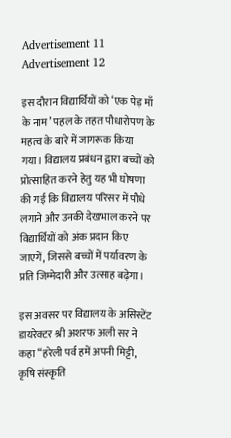Advertisement 11 Advertisement 12

इस दौरान विद्यार्थियों को ‘एक पेड़ माँ के नाम’ पहल के तहत पौधारोपण के महत्व के बारे में जागरूक किया गया। विद्यालय प्रबंधन द्वारा बच्चों को प्रोत्साहित करने हेतु यह भी घोषणा की गई कि विद्यालय परिसर में पौधे लगाने और उनकी देखभाल करने पर विद्यार्थियों को अंक प्रदान किए जाएगें, जिससे बच्चों में पर्यावरण के प्रति जिम्मेदारी और उत्साह बढ़ेगा।

इस अवसर पर विद्यालय के असिस्टेंट डायरेक्टर श्री अशरफ अली सर ने कहा “हरेली पर्व हमें अपनी मिट्टी, कृषि संस्कृति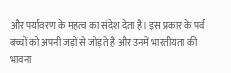और पर्यावरण के महत्व का संदेश देता है। इस प्रकार के पर्व बच्चों को अपनी जड़ों से जोड़ते हैं और उनमें भारतीयता की भावना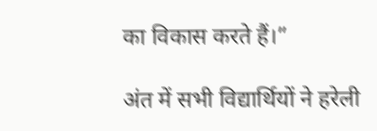का विकास करते हैं।”

अंत में सभी विद्यार्थियों ने हरेली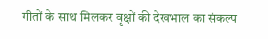गीतों के साथ मिलकर वृक्षों की देखभाल का संकल्प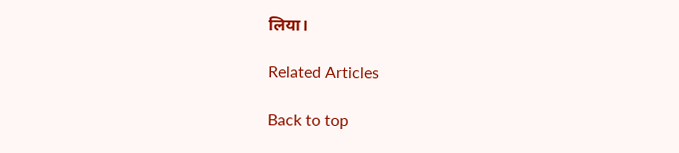लिया।

Related Articles

Back to top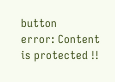button
error: Content is protected !!